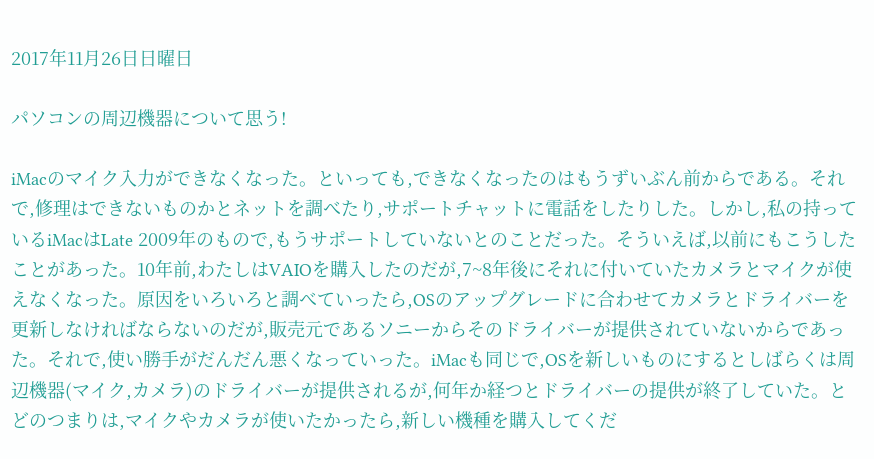2017年11月26日日曜日

パソコンの周辺機器について思う!

iMacのマイク入力ができなくなった。といっても,できなくなったのはもうずいぶん前からである。それで,修理はできないものかとネットを調べたり,サポートチャットに電話をしたりした。しかし,私の持っているiMacはLate 2009年のもので,もうサポートしていないとのことだった。そういえば,以前にもこうしたことがあった。10年前,わたしはVAIOを購入したのだが,7~8年後にそれに付いていたカメラとマイクが使えなくなった。原因をいろいろと調べていったら,OSのアップグレードに合わせてカメラとドライバーを更新しなければならないのだが,販売元であるソニーからそのドライバーが提供されていないからであった。それで,使い勝手がだんだん悪くなっていった。iMacも同じで,OSを新しいものにするとしばらくは周辺機器(マイク,カメラ)のドライバーが提供されるが,何年か経つとドライバーの提供が終了していた。とどのつまりは,マイクやカメラが使いたかったら,新しい機種を購入してくだ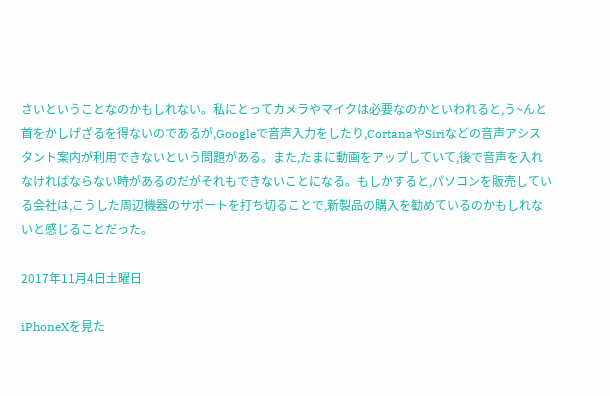さいということなのかもしれない。私にとってカメラやマイクは必要なのかといわれると,う~んと首をかしげざるを得ないのであるが,Googleで音声入力をしたり,CortanaやSiriなどの音声アシスタント案内が利用できないという問題がある。また,たまに動画をアップしていて,後で音声を入れなければならない時があるのだがそれもできないことになる。もしかすると,パソコンを販売している会社は,こうした周辺機器のサポートを打ち切ることで,新製品の購入を勧めているのかもしれないと感じることだった。

2017年11月4日土曜日

iPhoneXを見た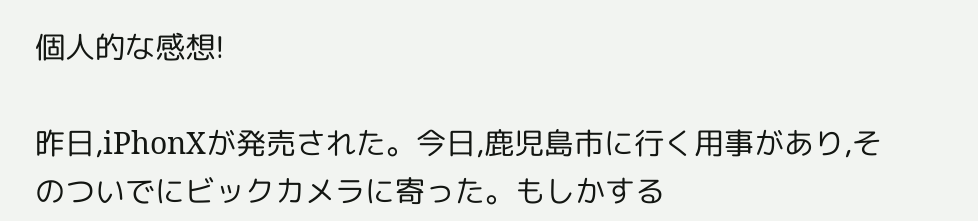個人的な感想!

昨日,iPhonXが発売された。今日,鹿児島市に行く用事があり,そのついでにビックカメラに寄った。もしかする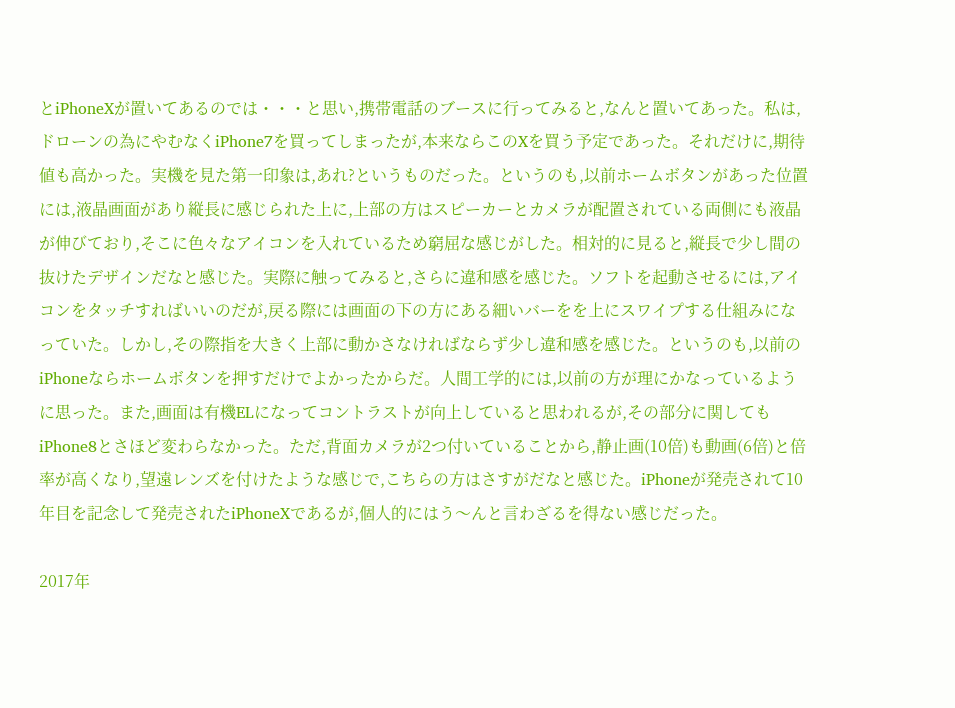とiPhoneXが置いてあるのでは・・・と思い,携帯電話のブースに行ってみると,なんと置いてあった。私は,ドローンの為にやむなくiPhone7を買ってしまったが,本来ならこのXを買う予定であった。それだけに,期待値も高かった。実機を見た第一印象は,あれ?というものだった。というのも,以前ホームボタンがあった位置には,液晶画面があり縦長に感じられた上に,上部の方はスピーカーとカメラが配置されている両側にも液晶が伸びており,そこに色々なアイコンを入れているため窮屈な感じがした。相対的に見ると,縦長で少し間の抜けたデザインだなと感じた。実際に触ってみると,さらに違和感を感じた。ソフトを起動させるには,アイコンをタッチすればいいのだが,戻る際には画面の下の方にある細いバーをを上にスワイプする仕組みになっていた。しかし,その際指を大きく上部に動かさなければならず少し違和感を感じた。というのも,以前のiPhoneならホームボタンを押すだけでよかったからだ。人間工学的には,以前の方が理にかなっているように思った。また,画面は有機ELになってコントラストが向上していると思われるが,その部分に関してもiPhone8とさほど変わらなかった。ただ,背面カメラが2つ付いていることから,静止画(10倍)も動画(6倍)と倍率が高くなり,望遠レンズを付けたような感じで,こちらの方はさすがだなと感じた。iPhoneが発売されて10年目を記念して発売されたiPhoneXであるが,個人的にはう〜んと言わざるを得ない感じだった。

2017年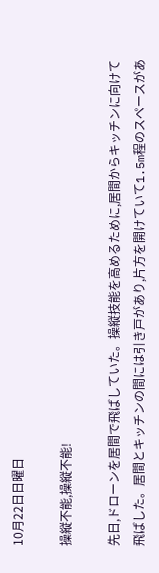10月22日日曜日

操縦不能,操縦不能!

先日,ドローンを居間で飛ばしていた。操縦技能を高めるために,居間からキッチンに向けて飛ばした。居間とキッチンの間には引き戸があり,片方を開けていて1.5m程のスペースがあ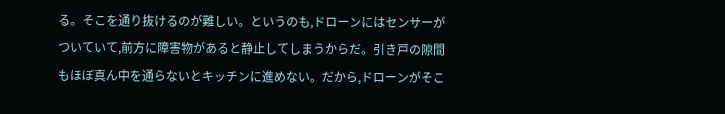る。そこを通り抜けるのが難しい。というのも,ドローンにはセンサーがついていて,前方に障害物があると静止してしまうからだ。引き戸の隙間もほぼ真ん中を通らないとキッチンに進めない。だから,ドローンがそこ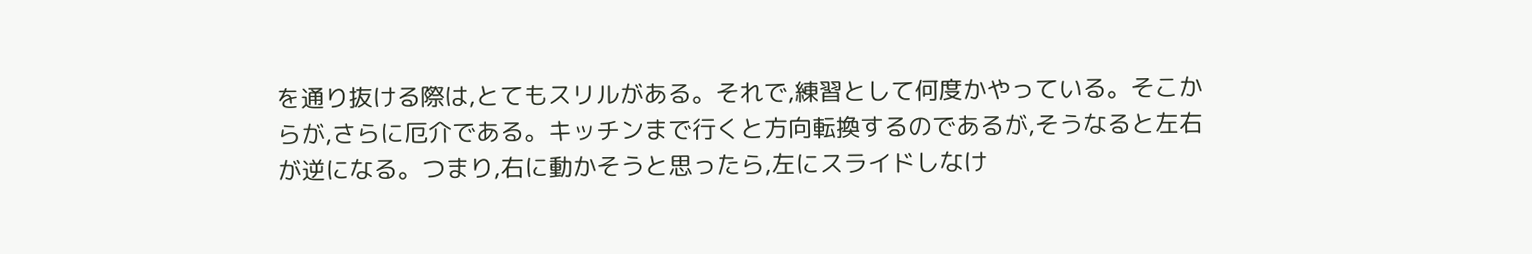を通り抜ける際は,とてもスリルがある。それで,練習として何度かやっている。そこからが,さらに厄介である。キッチンまで行くと方向転換するのであるが,そうなると左右が逆になる。つまり,右に動かそうと思ったら,左にスライドしなけ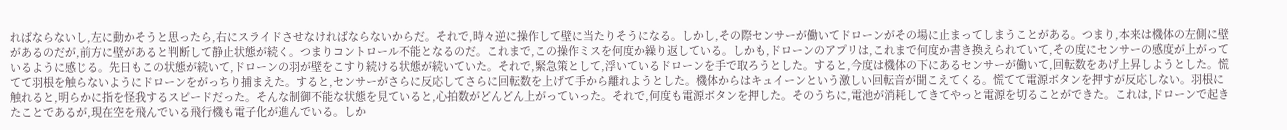ればならないし,左に動かそうと思ったら,右にスライドさせなければならないからだ。それで,時々逆に操作して壁に当たりそうになる。しかし,その際センサーが働いてドローンがその場に止まってしまうことがある。つまり,本来は機体の左側に壁があるのだが,前方に壁があると判断して静止状態が続く。つまりコントロール不能となるのだ。これまで,この操作ミスを何度か繰り返している。しかも,ドローンのアプリは,これまで何度か書き換えられていて,その度にセンサーの感度が上がっているように感じる。先日もこの状態が続いて,ドローンの羽が壁をこすり続ける状態が続いていた。それで,緊急策として,浮いているドローンを手で取ろうとした。すると,今度は機体の下にあるセンサーが働いて,回転数をあげ上昇しようとした。慌てて羽根を触らないようにドローンをがっちり捕まえた。すると,センサーがさらに反応してさらに回転数を上げて手から離れようとした。機体からはキュイーンという激しい回転音が聞こえてくる。慌てて電源ボタンを押すが反応しない。羽根に触れると,明らかに指を怪我するスピードだった。そんな制御不能な状態を見ていると,心拍数がどんどん上がっていった。それで,何度も電源ボタンを押した。そのうちに,電池が消耗してきてやっと電源を切ることができた。これは,ドローンで起きたことであるが,現在空を飛んでいる飛行機も電子化が進んでいる。しか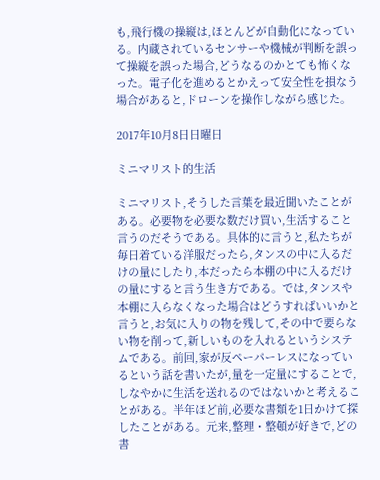も,飛行機の操縦は,ほとんどが自動化になっている。内蔵されているセンサーや機械が判断を誤って操縦を誤った場合,どうなるのかとても怖くなった。電子化を進めるとかえって安全性を損なう場合があると,ドローンを操作しながら感じた。

2017年10月8日日曜日

ミニマリスト的生活

ミニマリスト,そうした言葉を最近聞いたことがある。必要物を必要な数だけ買い,生活すること言うのだそうである。具体的に言うと,私たちが毎日着ている洋服だったら,タンスの中に入るだけの量にしたり,本だったら本棚の中に入るだけの量にすると言う生き方である。では,タンスや本棚に入らなくなった場合はどうすればいいかと言うと,お気に入りの物を残して,その中で要らない物を削って,新しいものを入れるというシステムである。前回,家が反ペーパーレスになっているという話を書いたが,量を一定量にすることで,しなやかに生活を送れるのではないかと考えることがある。半年ほど前,必要な書類を1日かけて探したことがある。元来,整理・整頓が好きで,どの書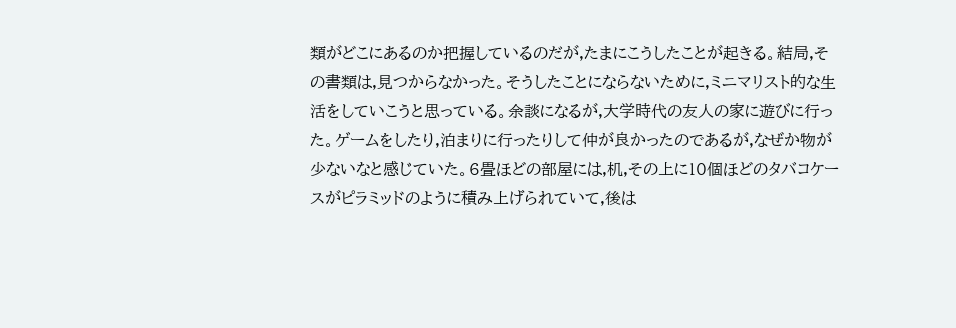類がどこにあるのか把握しているのだが,たまにこうしたことが起きる。結局,その書類は,見つからなかった。そうしたことにならないために,ミニマリスト的な生活をしていこうと思っている。余談になるが,大学時代の友人の家に遊びに行った。ゲームをしたり,泊まりに行ったりして仲が良かったのであるが,なぜか物が少ないなと感じていた。6畳ほどの部屋には,机,その上に10個ほどのタバコケースがピラミッドのように積み上げられていて,後は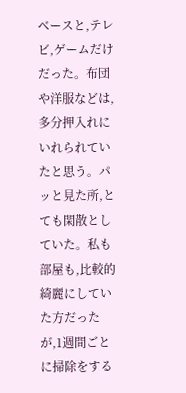ベースと,テレビ,ゲームだけだった。布団や洋服などは,多分押入れにいれられていたと思う。パッと見た所,とても閑散としていた。私も部屋も,比較的綺麗にしていた方だったが,1週間ごとに掃除をする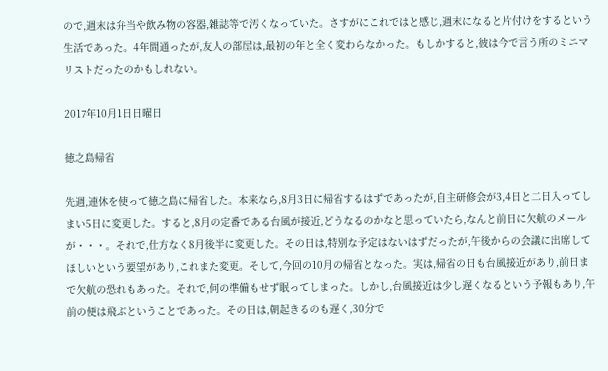ので,週末は弁当や飲み物の容器,雑誌等で汚くなっていた。さすがにこれではと感じ,週末になると片付けをするという生活であった。4年間通ったが,友人の部屋は,最初の年と全く変わらなかった。もしかすると,彼は今で言う所のミニマリストだったのかもしれない。

2017年10月1日日曜日

徳之島帰省

先週,連休を使って徳之島に帰省した。本来なら,8月3日に帰省するはずであったが,自主研修会が3,4日と二日入ってしまい5日に変更した。すると,8月の定番である台風が接近,どうなるのかなと思っていたら,なんと前日に欠航のメールが・・・。それで,仕方なく8月後半に変更した。その日は,特別な予定はないはずだったが,午後からの会議に出席してほしいという要望があり,これまた変更。そして,今回の10月の帰省となった。実は,帰省の日も台風接近があり,前日まで欠航の恐れもあった。それで,何の準備もせず眠ってしまった。しかし,台風接近は少し遅くなるという予報もあり,午前の便は飛ぶということであった。その日は,朝起きるのも遅く,30分で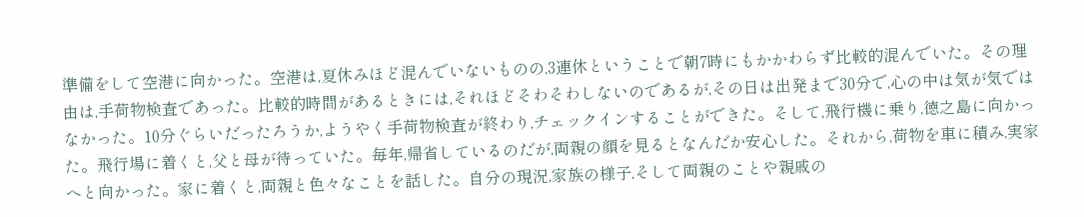準備をして空港に向かった。空港は,夏休みほど混んでいないものの,3連休ということで朝7時にもかかわらず比較的混んでいた。その理由は,手荷物検査であった。比較的時間があるときには,それほどそわそわしないのであるが,その日は出発まで30分で,心の中は気が気ではなかった。10分ぐらいだったろうか,ようやく手荷物検査が終わり,チェックインすることができた。そして,飛行機に乗り,徳之島に向かった。飛行場に着くと,父と母が待っていた。毎年,帰省しているのだが,両親の顔を見るとなんだか安心した。それから,荷物を車に積み,実家へと向かった。家に着くと,両親と色々なことを話した。自分の現況,家族の様子,そして両親のことや親戚の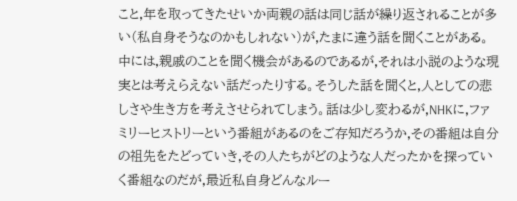こと,年を取ってきたせいか両親の話は同じ話が繰り返されることが多い(私自身そうなのかもしれない)が,たまに違う話を聞くことがある。中には,親戚のことを聞く機会があるのであるが,それは小説のような現実とは考えらえない話だったりする。そうした話を聞くと,人としての悲しさや生き方を考えさせられてしまう。話は少し変わるが,NHKに,ファミリーヒストリーという番組があるのをご存知だろうか,その番組は自分の祖先をたどっていき,その人たちがどのような人だったかを探っていく番組なのだが,最近私自身どんなルー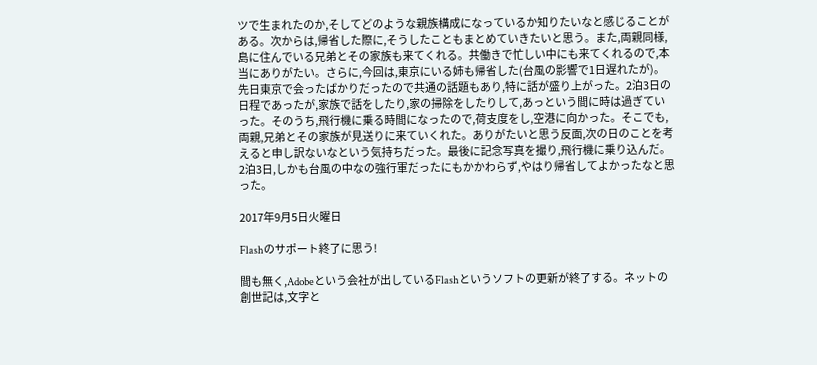ツで生まれたのか,そしてどのような親族構成になっているか知りたいなと感じることがある。次からは,帰省した際に,そうしたこともまとめていきたいと思う。また,両親同様,島に住んでいる兄弟とその家族も来てくれる。共働きで忙しい中にも来てくれるので,本当にありがたい。さらに,今回は,東京にいる姉も帰省した(台風の影響で1日遅れたが)。先日東京で会ったばかりだったので共通の話題もあり,特に話が盛り上がった。2泊3日の日程であったが,家族で話をしたり,家の掃除をしたりして,あっという間に時は過ぎていった。そのうち,飛行機に乗る時間になったので,荷支度をし,空港に向かった。そこでも,両親,兄弟とその家族が見送りに来ていくれた。ありがたいと思う反面,次の日のことを考えると申し訳ないなという気持ちだった。最後に記念写真を撮り,飛行機に乗り込んだ。2泊3日,しかも台風の中なの強行軍だったにもかかわらず,やはり帰省してよかったなと思った。

2017年9月5日火曜日

Flashのサポート終了に思う!

間も無く,Adobeという会社が出しているFlashというソフトの更新が終了する。ネットの創世記は,文字と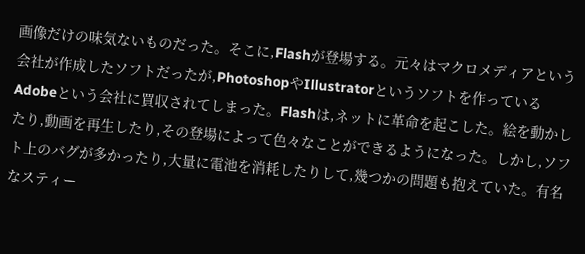画像だけの味気ないものだった。そこに,Flashが登場する。元々はマクロメディアという会社が作成したソフトだったが,PhotoshopやIllustratorというソフトを作っているAdobeという会社に買収されてしまった。Flashは,ネットに革命を起こした。絵を動かしたり,動画を再生したり,その登場によって色々なことができるようになった。しかし,ソフト上のバグが多かったり,大量に電池を消耗したりして,幾つかの問題も抱えていた。有名なスティー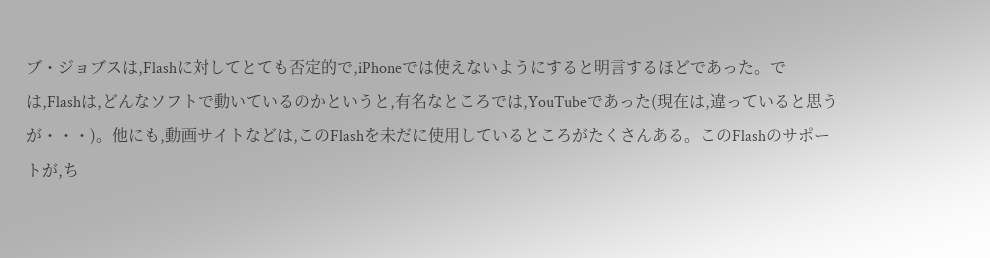ブ・ジョブスは,Flashに対してとても否定的で,iPhoneでは使えないようにすると明言するほどであった。では,Flashは,どんなソフトで動いているのかというと,有名なところでは,YouTubeであった(現在は,違っていると思うが・・・)。他にも,動画サイトなどは,このFlashを未だに使用しているところがたくさんある。このFlashのサポートが,ち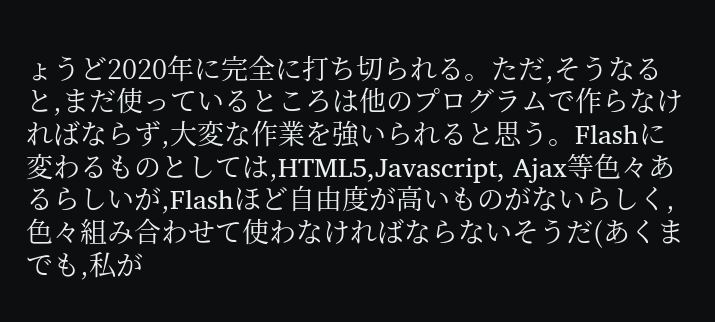ょうど2020年に完全に打ち切られる。ただ,そうなると,まだ使っているところは他のプログラムで作らなければならず,大変な作業を強いられると思う。Flashに変わるものとしては,HTML5,Javascript, Ajax等色々あるらしいが,Flashほど自由度が高いものがないらしく,色々組み合わせて使わなければならないそうだ(あくまでも,私が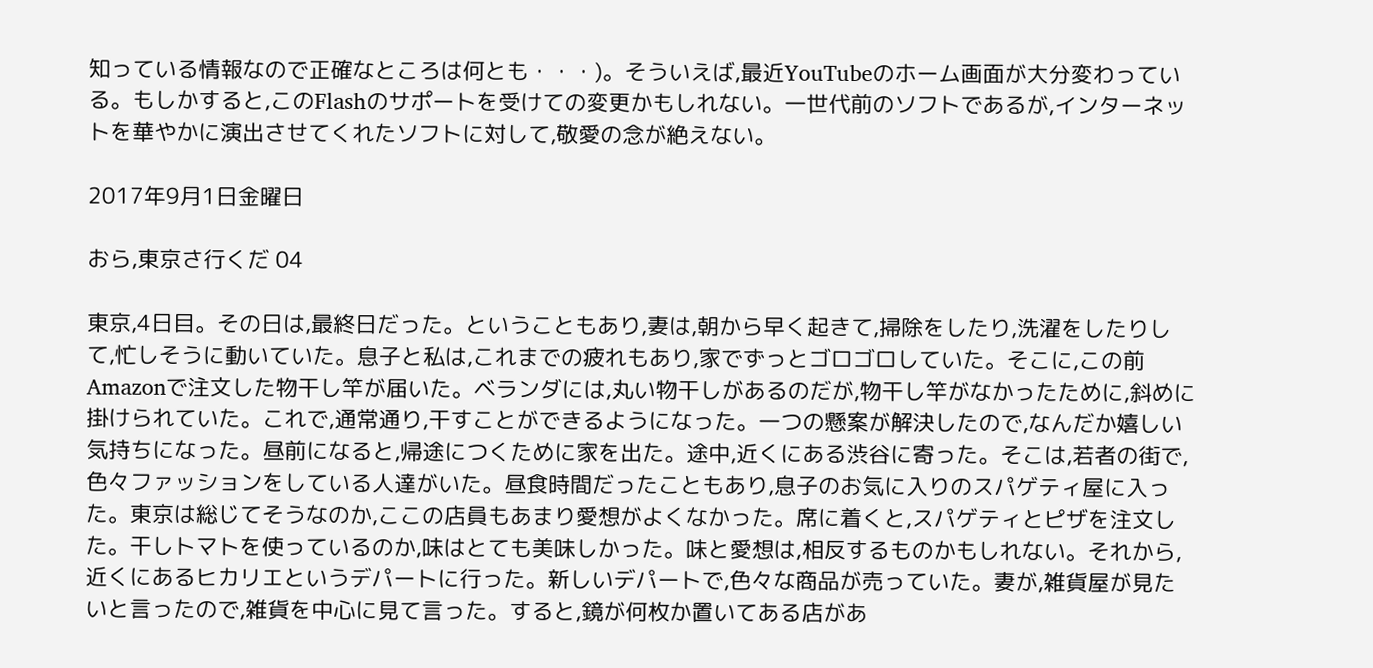知っている情報なので正確なところは何とも・・・)。そういえば,最近YouTubeのホーム画面が大分変わっている。もしかすると,このFlashのサポートを受けての変更かもしれない。一世代前のソフトであるが,インターネットを華やかに演出させてくれたソフトに対して,敬愛の念が絶えない。

2017年9月1日金曜日

おら,東京さ行くだ 04

東京,4日目。その日は,最終日だった。ということもあり,妻は,朝から早く起きて,掃除をしたり,洗濯をしたりして,忙しそうに動いていた。息子と私は,これまでの疲れもあり,家でずっとゴロゴロしていた。そこに,この前Amazonで注文した物干し竿が届いた。ベランダには,丸い物干しがあるのだが,物干し竿がなかったために,斜めに掛けられていた。これで,通常通り,干すことができるようになった。一つの懸案が解決したので,なんだか嬉しい気持ちになった。昼前になると,帰途につくために家を出た。途中,近くにある渋谷に寄った。そこは,若者の街で,色々ファッションをしている人達がいた。昼食時間だったこともあり,息子のお気に入りのスパゲティ屋に入った。東京は総じてそうなのか,ここの店員もあまり愛想がよくなかった。席に着くと,スパゲティとピザを注文した。干しトマトを使っているのか,味はとても美味しかった。味と愛想は,相反するものかもしれない。それから,近くにあるヒカリエというデパートに行った。新しいデパートで,色々な商品が売っていた。妻が,雑貨屋が見たいと言ったので,雑貨を中心に見て言った。すると,鏡が何枚か置いてある店があ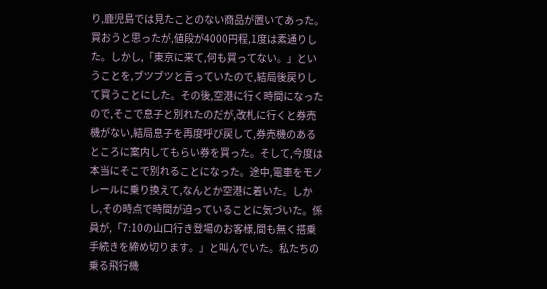り,鹿児島では見たことのない商品が置いてあった。買おうと思ったが,値段が4000円程,1度は素通りした。しかし,「東京に来て,何も買ってない。」ということを,ブツブツと言っていたので,結局後戻りして買うことにした。その後,空港に行く時間になったので,そこで息子と別れたのだが,改札に行くと券売機がない,結局息子を再度呼び戻して,券売機のあるところに案内してもらい券を買った。そして,今度は本当にそこで別れることになった。途中,電車をモノレールに乗り換えて,なんとか空港に着いた。しかし,その時点で時間が迫っていることに気づいた。係員が,「7:10の山口行き登場のお客様,間も無く搭乗手続きを締め切ります。」と叫んでいた。私たちの乗る飛行機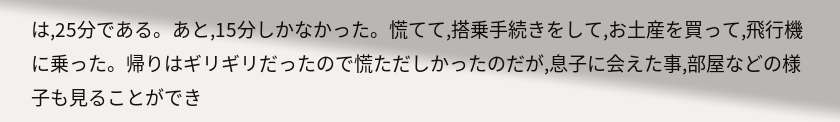は,25分である。あと,15分しかなかった。慌てて,搭乗手続きをして,お土産を買って,飛行機に乗った。帰りはギリギリだったので慌ただしかったのだが,息子に会えた事,部屋などの様子も見ることができ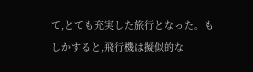て,とても充実した旅行となった。もしかすると,飛行機は擬似的な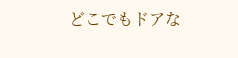どこでもドアな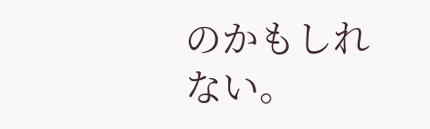のかもしれない。